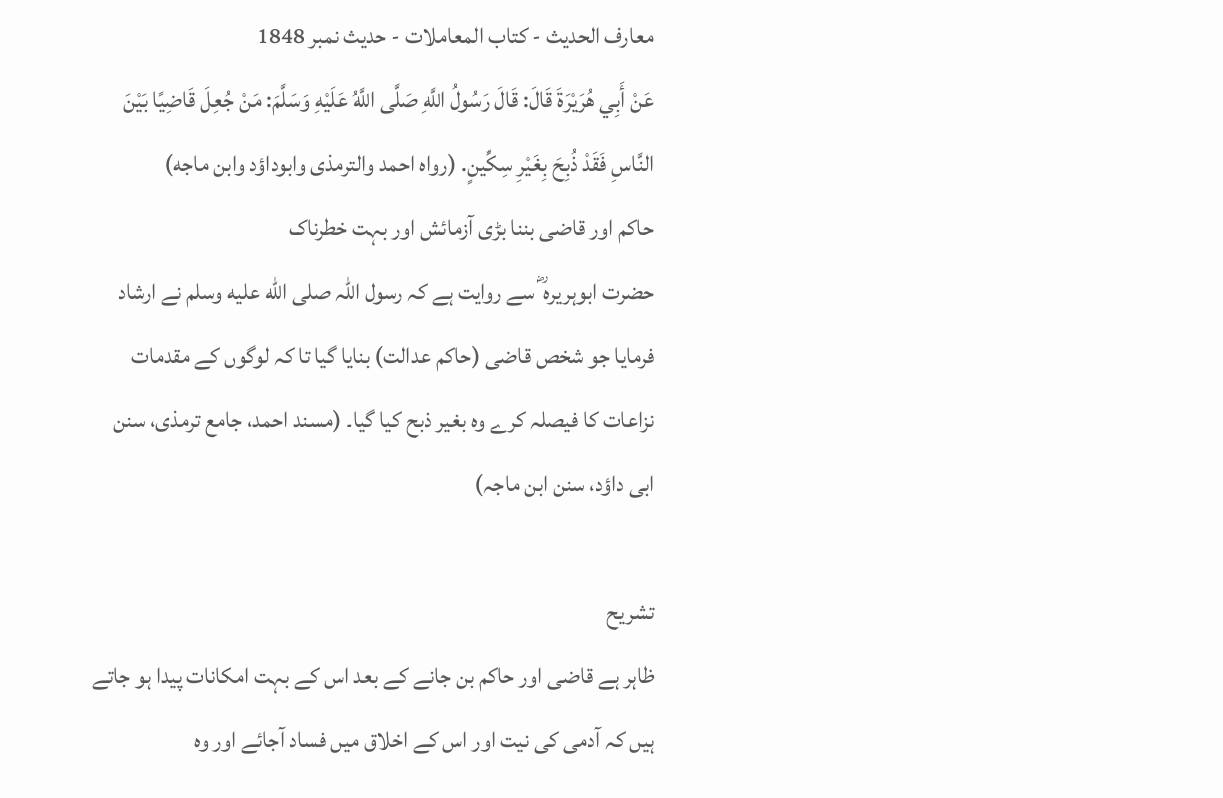معارف الحدیث - کتاب المعاملات - حدیث نمبر 1848
عَنْ أَبِي هُرَيْرَةَ قَالَ: قَالَ رَسُولُ اللَّهِ صَلَّى اللَّهُ عَلَيْهِ وَسَلَّمَ: مَنْ جُعِلَ قَاضِيًا بَيْنَ النَّاسِ فَقَدْ ذُبِحَ بِغَيْرِ سِكِّينٍ. (رواه احمد والترمذى وابوداؤد وابن ماجه)
حاکم اور قاضی بننا بڑی آزمائش اور بہت خطرناک
حضرت ابوہریرہ ؓ سے روایت ہے کہ رسول اللہ صلى الله عليه وسلم نے ارشاد فرمایا جو شخص قاضی (حاکم عدالت) بنایا گیا تا کہ لوگوں کے مقدمات نزاعات کا فیصلہ کرے وہ بغیر ذبح کیا گیا۔ (مسند احمد، جامع ترمذی، سنن ابی داؤد، سنن ابن ماجہ)

تشریح
ظاہر ہے قاضی اور حاکم بن جانے کے بعد اس کے بہت امکانات پیدا ہو جاتے ہیں کہ آدمی کی نیت اور اس کے اخلاق میں فساد آجائے اور وہ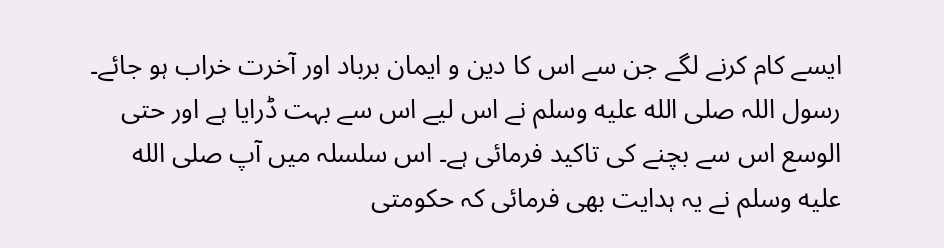ایسے کام کرنے لگے جن سے اس کا دین و ایمان برباد اور آخرت خراب ہو جائے۔ رسول اللہ صلى الله عليه وسلم نے اس لیے اس سے بہت ڈرایا ہے اور حتی الوسع اس سے بچنے کی تاکید فرمائی ہے۔ اس سلسلہ میں آپ صلى الله عليه وسلم نے یہ ہدایت بھی فرمائی کہ حکومتی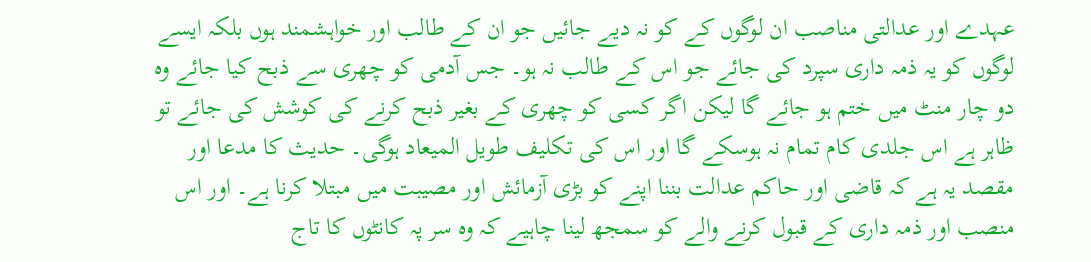عہدے اور عدالتی مناصب ان لوگوں کے کو نہ دیے جائیں جو ان کے طالب اور خواہشمند ہوں بلکہ ایسے لوگوں کو یہ ذمہ داری سپرد کی جائے جو اس کے طالب نہ ہو۔ جس آدمی کو چھری سے ذبح کیا جائے وہ دو چار منٹ میں ختم ہو جائے گا لیکن اگر کسی کو چھری کے بغیر ذبح کرنے کی کوشش کی جائے تو ظاہر ہے اس جلدی کام تمام نہ ہوسکے گا اور اس کی تکلیف طویل المیعاد ہوگی۔ حدیث کا مدعا اور مقصد یہ ہے کہ قاضی اور حاکم عدالت بننا اپنے کو بڑی آزمائش اور مصیبت میں مبتلا کرنا ہے۔ اور اس منصب اور ذمہ داری کے قبول کرنے والے کو سمجھ لینا چاہیے کہ وہ سر پہ کانٹوں کا تاج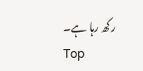رکھ رہا ہے۔
Top